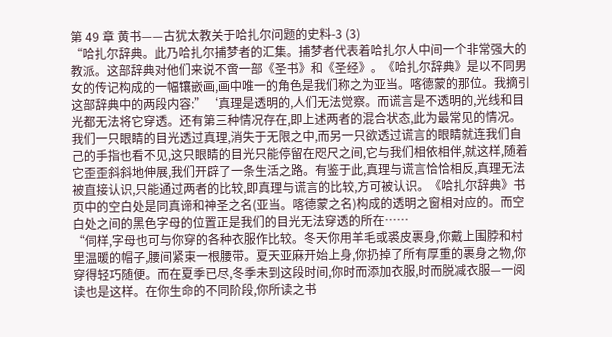第 49 章 黄书——古犹太教关于哈扎尔问题的史料-3 (3)
“哈扎尔辞典。此乃哈扎尔捕梦者的汇集。捕梦者代表着哈扎尔人中间一个非常强大的教派。这部辞典对他们来说不啻一部《圣书》和《圣经》。《哈扎尔辞典》是以不同男女的传记构成的一幅镶嵌画,画中唯一的角色是我们称之为亚当。喀德蒙的那位。我摘引这部辞典中的两段内容:”‘真理是透明的,人们无法觉察。而谎言是不透明的,光线和目光都无法将它穿透。还有第三种情况存在,即上述两者的混合状态,此为最常见的情况。我们一只眼睛的目光透过真理,消失于无限之中,而另一只欲透过谎言的眼睛就连我们自己的手指也看不见,这只眼睛的目光只能停留在咫尺之间,它与我们相依相伴,就这样,随着它歪歪斜斜地伸展,我们开辟了一条生活之路。有鉴于此,真理与谎言恰恰相反,真理无法被直接认识,只能通过两者的比较,即真理与谎言的比较,方可被认识。《哈扎尔辞典》书页中的空白处是同真谛和神圣之名(亚当。喀德蒙之名)构成的透明之窗相对应的。而空白处之间的黑色字母的位置正是我们的目光无法穿透的所在……
“伺样,字母也可与你穿的各种衣服作比较。冬天你用羊毛或裘皮裹身,你戴上围脖和村里温暖的帽子,腰间紧束一根腰带。夏天亚麻开始上身,你扔掉了所有厚重的裹身之物,你穿得轻巧随便。而在夏季已尽,冬季未到这段时间,你时而添加衣服,时而脱减衣服—一阅读也是这样。在你生命的不同阶段,你所读之书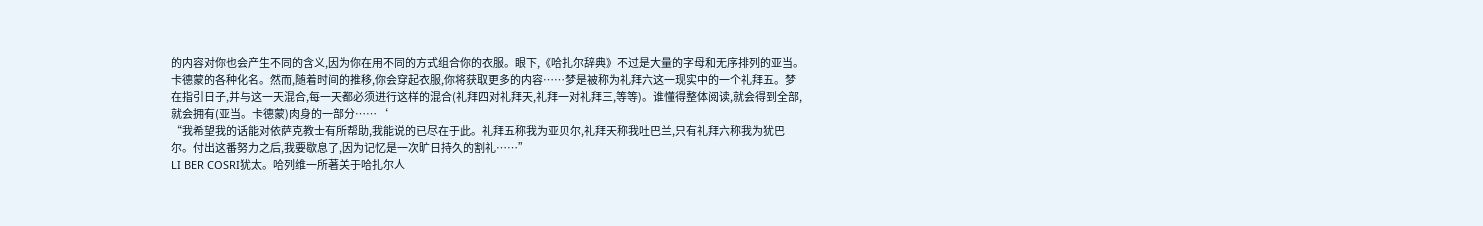的内容对你也会产生不同的含义,因为你在用不同的方式组合你的衣服。眼下,《哈扎尔辞典》不过是大量的字母和无序排列的亚当。卡德蒙的各种化名。然而,随着时间的推移,你会穿起衣服,你将获取更多的内容……梦是被称为礼拜六这一现实中的一个礼拜五。梦在指引日子,并与这一天混合,每一天都必须进行这样的混合(礼拜四对礼拜天,礼拜一对礼拜三,等等)。谁懂得整体阅读,就会得到全部,就会拥有(亚当。卡德蒙)肉身的一部分……‘
“我希望我的话能对依萨克教士有所帮助,我能说的已尽在于此。礼拜五称我为亚贝尔,礼拜天称我吐巴兰,只有礼拜六称我为犹巴尔。付出这番努力之后,我要歇息了,因为记忆是一次旷日持久的割礼……”
LI BER COSRI犹太。哈列维一所著关于哈扎尔人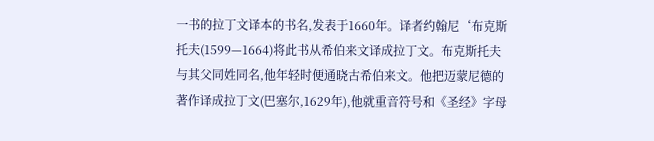一书的拉丁文译本的书名,发表于1660年。译者约翰尼‘布克斯托夫(1599—1664)将此书从希伯来文译成拉丁文。布克斯托夫与其父同姓同名,他年轻时便通晓古希伯来文。他把迈蒙尼德的著作译成拉丁文(巴塞尔,1629年),他就重音符号和《圣经》字母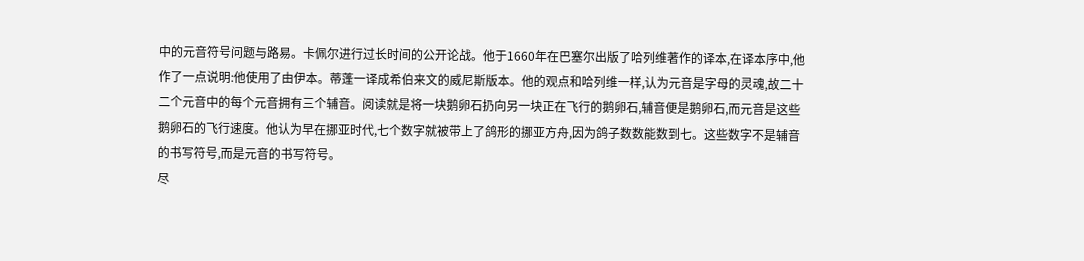中的元音符号问题与路易。卡佩尔进行过长时间的公开论战。他于1660年在巴塞尔出版了哈列维著作的译本,在译本序中,他作了一点说明:他使用了由伊本。蒂蓬一译成希伯来文的威尼斯版本。他的观点和哈列维一样,认为元音是字母的灵魂,故二十二个元音中的每个元音拥有三个辅音。阅读就是将一块鹅卵石扔向另一块正在飞行的鹅卵石,辅音便是鹅卵石,而元音是这些鹅卵石的飞行速度。他认为早在挪亚时代,七个数字就被带上了鸽形的挪亚方舟,因为鸽子数数能数到七。这些数字不是辅音的书写符号,而是元音的书写符号。
尽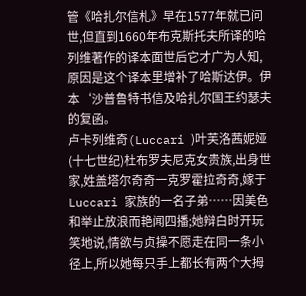管《哈扎尔信札》早在1577年就已问世,但直到1660年布克斯托夫所译的哈列维著作的译本面世后它才广为人知,原因是这个译本里增补了哈斯达伊。伊本‘沙普鲁特书信及哈扎尔国王约瑟夫的复函。
卢卡列维奇(Luccari )叶芙洛茜妮娅(十七世纪)杜布罗夫尼克女贵族,出身世家,姓盖塔尔奇奇一克罗霍拉奇奇,嫁于Luccari 家族的一名子弟……因美色和举止放浪而艳闻四播;她辩白时开玩笑地说,情欲与贞操不愿走在同一条小径上,所以她每只手上都长有两个大拇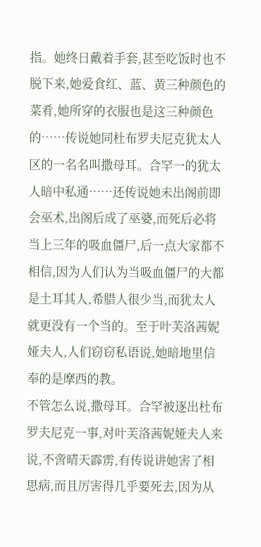指。她终日戴着手套,甚至吃饭时也不脱下来,她爱食红、蓝、黄三种颜色的菜肴,她所穿的衣服也是这三种颜色的……传说她同杜布罗夫尼克犹太人区的一名名叫撒母耳。合罕一的犹太人暗中私通……还传说她未出阁前即会巫术,出阁后成了巫婆,而死后必将当上三年的吸血僵尸,后一点大家都不相信,因为人们认为当吸血僵尸的大都是土耳其人,希腊人很少当,而犹太人就更没有一个当的。至于叶芙洛茜妮娅夫人,人们窃窃私语说,她暗地里信奉的是摩西的教。
不管怎么说,撒母耳。合罕被逐出杜布罗夫尼克一事,对叶芙洛茜妮娅夫人来说,不啻晴天霹雳,有传说讲她害了相思病,而且厉害得几乎要死去,因为从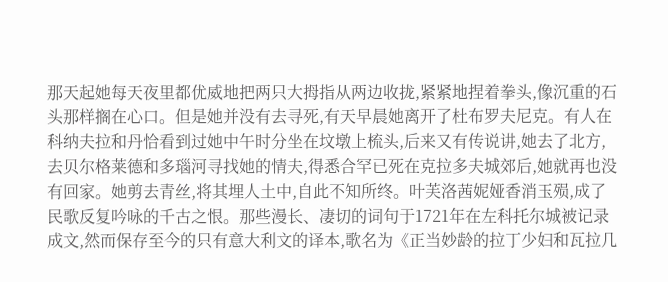那天起她每天夜里都优威地把两只大拇指从两边收拢,紧紧地捏着拳头,像沉重的石头那样搁在心口。但是她并没有去寻死,有天早晨她离开了杜布罗夫尼克。有人在科纳夫拉和丹恰看到过她中午时分坐在坟墩上梳头,后来又有传说讲,她去了北方,去贝尔格莱德和多瑙河寻找她的情夫,得悉合罕已死在克拉多夫城郊后,她就再也没有回家。她剪去青丝,将其埋人土中,自此不知所终。叶芙洛茜妮娅香消玉殒,成了民歌反复吟咏的千古之恨。那些漫长、凄切的词句于1721年在左科托尔城被记录成文,然而保存至今的只有意大利文的译本,歌名为《正当妙龄的拉丁少妇和瓦拉几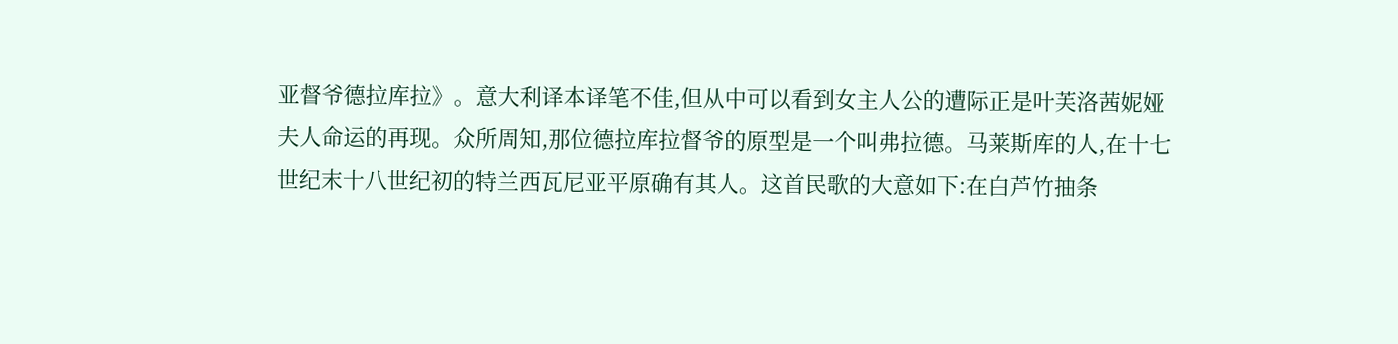亚督爷德拉库拉》。意大利译本译笔不佳,但从中可以看到女主人公的遭际正是叶芙洛茜妮娅夫人命运的再现。众所周知,那位德拉库拉督爷的原型是一个叫弗拉德。马莱斯库的人,在十七世纪末十八世纪初的特兰西瓦尼亚平原确有其人。这首民歌的大意如下:在白芦竹抽条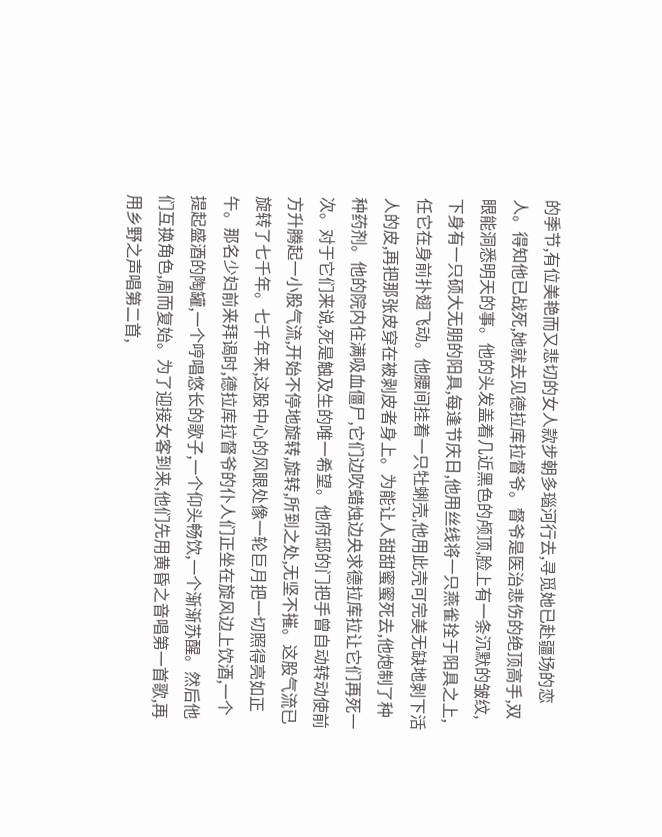的季节,有位美艳而又悲切的女人款步朝多瑙河行去,寻觅她已赴疆场的恋人。得知他已战死,她就去见德拉库拉督爷。督爷是医治悲伤的绝顶高手,双眼能洞悉明天的事。他的头发盖着几近黑色的颅顶,脸上有一条沉默的皱纹,下身有一只硕大无朋的阳具,每逢节庆日,他用丝线将一只燕雀拴于阳具之上,任它在身前扑翅飞动。他腰间挂着一只牡蜊壳,他用此壳可完美无缺地剥下活人的皮,再把那张皮穿在被剥皮者身上。为能让人甜甜蜜蜜死去,他炮制了种种药剂。他的院内住满吸血僵尸,它们边吹蜡烛边央求德拉库拉让它们再死一次。对于它们来说,死是触及生的唯一希望。他府邸的门把手曾自动转动使前方升腾起一小股气流,开始不停地旋转,旋转,所到之处,无坚不摧。这股气流已旋转了七千年。七千年来,这股中心的风眼处像一轮巨月把一切照得亮如正午。那名少妇前来拜谒时,德拉库拉督爷的仆人们正坐在旋风边上饮酒,一个提起盛酒的陶罐,一个哼唱悠长的歌子,一个仰头畅饮,一个渐渐苏醒。然后他们互换角色,周而复始。为了迎接女客到来,他们先用黄昏之音唱第一首歌,再用乡野之声唱第二首,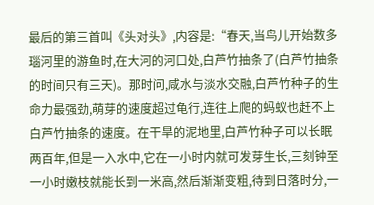最后的第三首叫《头对头》,内容是:“春天,当鸟儿开始数多瑙河里的游鱼时,在大河的河口处,白芦竹抽条了(白芦竹抽条的时间只有三天)。那时问,咸水与淡水交融,白芦竹种子的生命力最强劲,萌芽的速度超过龟行,连往上爬的蚂蚁也赶不上白芦竹抽条的速度。在干旱的泥地里,白芦竹种子可以长眠两百年,但是一入水中,它在一小时内就可发芽生长,三刻钟至一小时嫩枝就能长到一米高,然后渐渐变粗,待到日落时分,一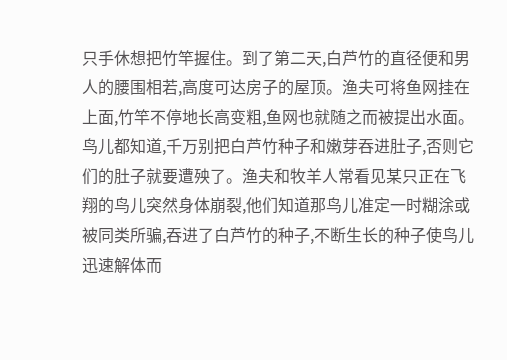只手休想把竹竿握住。到了第二天,白芦竹的直径便和男人的腰围相若,高度可达房子的屋顶。渔夫可将鱼网挂在上面,竹竿不停地长高变粗,鱼网也就随之而被提出水面。鸟儿都知道,千万别把白芦竹种子和嫩芽吞进肚子,否则它们的肚子就要遭殃了。渔夫和牧羊人常看见某只正在飞翔的鸟儿突然身体崩裂,他们知道那鸟儿准定一时糊涂或被同类所骗,吞进了白芦竹的种子,不断生长的种子使鸟儿迅速解体而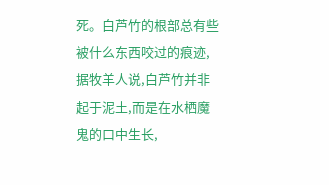死。白芦竹的根部总有些被什么东西咬过的痕迹,据牧羊人说,白芦竹并非起于泥土,而是在水栖魔鬼的口中生长,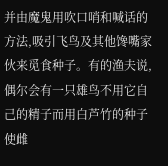并由魔鬼用吹口哨和喊话的方法,吸引飞鸟及其他馋嘴家伙来觅食种子。有的渔夫说,偶尔会有一只雄鸟不用它自己的精子而用白芦竹的种子使雌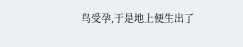鸟受孕,于是地上便生出了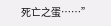死亡之蛋……”